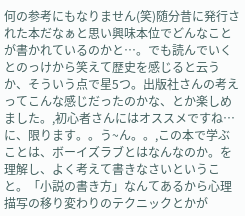何の参考にもなりません(笑)随分昔に発行された本だなぁと思い興味本位でどんなことが書かれているのかと…。でも読んでいくとのっけから笑えて歴史を感じると云うか、そういう点で星5つ。出版社さんの考えってこんな感じだったのかな、とか楽しめました。,初心者さんにはオススメですね…に、限ります。。う~ん。。,この本で学ぶことは、ボーイズラブとはなんなのか。を理解し、よく考えて書きなさいということ。「小説の書き方」なんてあるから心理描写の移り変わりのテクニックとかが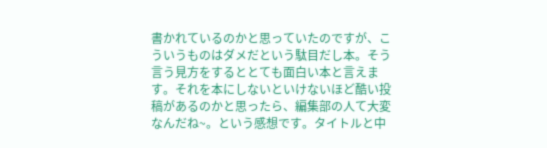書かれているのかと思っていたのですが、こういうものはダメだという駄目だし本。そう言う見方をするととても面白い本と言えます。それを本にしないといけないほど酷い投稿があるのかと思ったら、編集部の人て大変なんだね~。という感想です。タイトルと中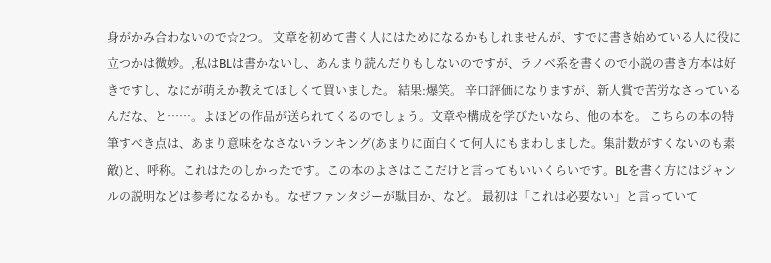身がかみ合わないので☆2つ。 文章を初めて書く人にはためになるかもしれませんが、すでに書き始めている人に役に立つかは微妙。,私はBLは書かないし、あんまり読んだりもしないのですが、ラノベ系を書くので小説の書き方本は好きですし、なにが萌えか教えてほしくて買いました。 結果:爆笑。 辛口評価になりますが、新人賞で苦労なさっているんだな、と……。よほどの作品が送られてくるのでしょう。文章や構成を学びたいなら、他の本を。 こちらの本の特筆すべき点は、あまり意味をなさないランキング(あまりに面白くて何人にもまわしました。集計数がすくないのも素敵)と、呼称。これはたのしかったです。この本のよさはここだけと言ってもいいくらいです。BLを書く方にはジャンルの説明などは参考になるかも。なぜファンタジーが駄目か、など。 最初は「これは必要ない」と言っていて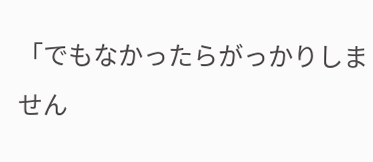「でもなかったらがっかりしません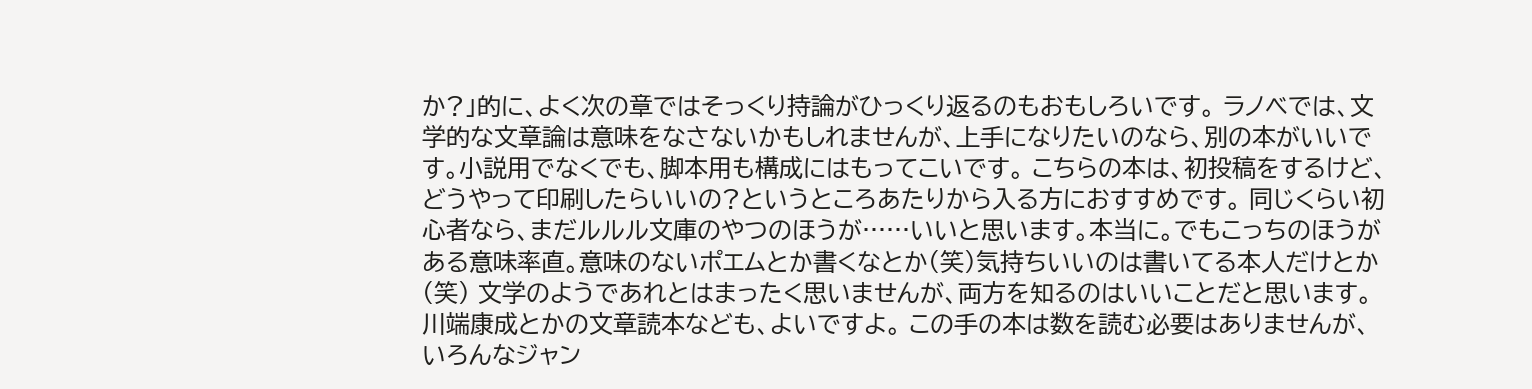か?」的に、よく次の章ではそっくり持論がひっくり返るのもおもしろいです。 ラノベでは、文学的な文章論は意味をなさないかもしれませんが、上手になりたいのなら、別の本がいいです。小説用でなくでも、脚本用も構成にはもってこいです。 こちらの本は、初投稿をするけど、どうやって印刷したらいいの?というところあたりから入る方におすすめです。 同じくらい初心者なら、まだルルル文庫のやつのほうが……いいと思います。本当に。でもこっちのほうがある意味率直。意味のないポエムとか書くなとか(笑)気持ちいいのは書いてる本人だけとか(笑) 文学のようであれとはまったく思いませんが、両方を知るのはいいことだと思います。川端康成とかの文章読本なども、よいですよ。 この手の本は数を読む必要はありませんが、いろんなジャン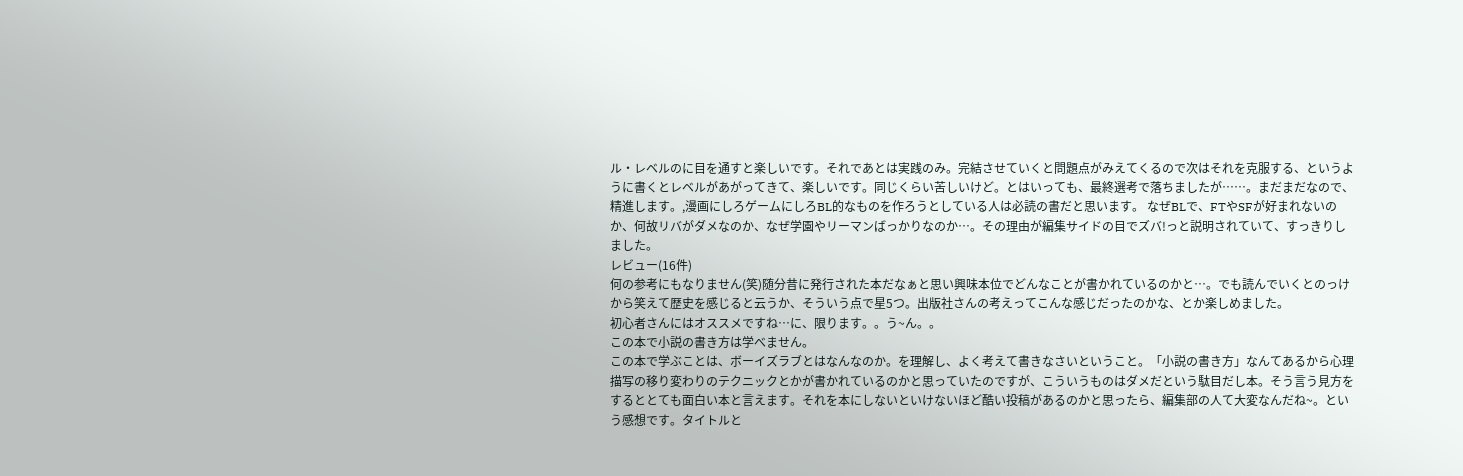ル・レベルのに目を通すと楽しいです。それであとは実践のみ。完結させていくと問題点がみえてくるので次はそれを克服する、というように書くとレベルがあがってきて、楽しいです。同じくらい苦しいけど。とはいっても、最終選考で落ちましたが……。まだまだなので、精進します。,漫画にしろゲームにしろBL的なものを作ろうとしている人は必読の書だと思います。 なぜBLで、FTやSFが好まれないのか、何故リバがダメなのか、なぜ学園やリーマンばっかりなのか…。その理由が編集サイドの目でズバ!っと説明されていて、すっきりしました。
レビュー(16件)
何の参考にもなりません(笑)随分昔に発行された本だなぁと思い興味本位でどんなことが書かれているのかと…。でも読んでいくとのっけから笑えて歴史を感じると云うか、そういう点で星5つ。出版社さんの考えってこんな感じだったのかな、とか楽しめました。
初心者さんにはオススメですね…に、限ります。。う~ん。。
この本で小説の書き方は学べません。
この本で学ぶことは、ボーイズラブとはなんなのか。を理解し、よく考えて書きなさいということ。「小説の書き方」なんてあるから心理描写の移り変わりのテクニックとかが書かれているのかと思っていたのですが、こういうものはダメだという駄目だし本。そう言う見方をするととても面白い本と言えます。それを本にしないといけないほど酷い投稿があるのかと思ったら、編集部の人て大変なんだね~。という感想です。タイトルと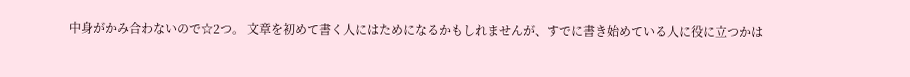中身がかみ合わないので☆2つ。 文章を初めて書く人にはためになるかもしれませんが、すでに書き始めている人に役に立つかは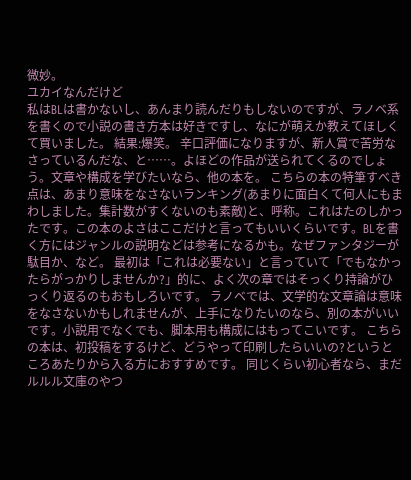微妙。
ユカイなんだけど
私はBLは書かないし、あんまり読んだりもしないのですが、ラノベ系を書くので小説の書き方本は好きですし、なにが萌えか教えてほしくて買いました。 結果:爆笑。 辛口評価になりますが、新人賞で苦労なさっているんだな、と……。よほどの作品が送られてくるのでしょう。文章や構成を学びたいなら、他の本を。 こちらの本の特筆すべき点は、あまり意味をなさないランキング(あまりに面白くて何人にもまわしました。集計数がすくないのも素敵)と、呼称。これはたのしかったです。この本のよさはここだけと言ってもいいくらいです。BLを書く方にはジャンルの説明などは参考になるかも。なぜファンタジーが駄目か、など。 最初は「これは必要ない」と言っていて「でもなかったらがっかりしませんか?」的に、よく次の章ではそっくり持論がひっくり返るのもおもしろいです。 ラノベでは、文学的な文章論は意味をなさないかもしれませんが、上手になりたいのなら、別の本がいいです。小説用でなくでも、脚本用も構成にはもってこいです。 こちらの本は、初投稿をするけど、どうやって印刷したらいいの?というところあたりから入る方におすすめです。 同じくらい初心者なら、まだルルル文庫のやつ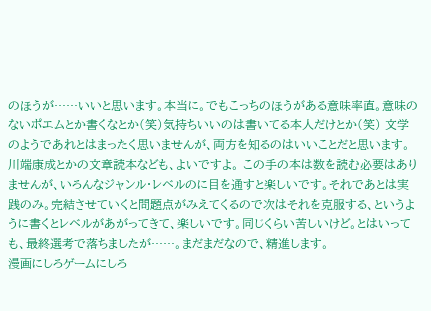のほうが……いいと思います。本当に。でもこっちのほうがある意味率直。意味のないポエムとか書くなとか(笑)気持ちいいのは書いてる本人だけとか(笑) 文学のようであれとはまったく思いませんが、両方を知るのはいいことだと思います。川端康成とかの文章読本なども、よいですよ。 この手の本は数を読む必要はありませんが、いろんなジャンル・レベルのに目を通すと楽しいです。それであとは実践のみ。完結させていくと問題点がみえてくるので次はそれを克服する、というように書くとレベルがあがってきて、楽しいです。同じくらい苦しいけど。とはいっても、最終選考で落ちましたが……。まだまだなので、精進します。
漫画にしろゲームにしろ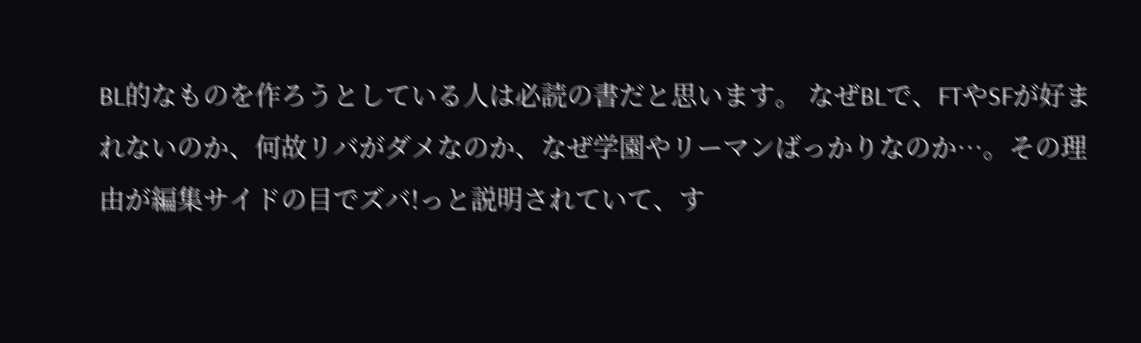BL的なものを作ろうとしている人は必読の書だと思います。 なぜBLで、FTやSFが好まれないのか、何故リバがダメなのか、なぜ学園やリーマンばっかりなのか…。その理由が編集サイドの目でズバ!っと説明されていて、す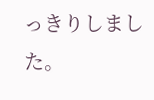っきりしました。